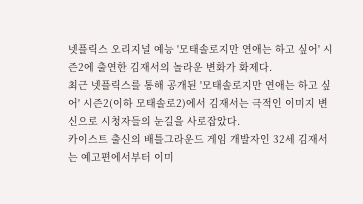넷플릭스 오리지널 예능 '모태솔로지만 연애는 하고 싶어' 시즌2에 출연한 김재서의 놀라운 변화가 화제다.
최근 넷플릭스를 통해 공개된 '모태솔로지만 연애는 하고 싶어' 시즌2(이하 모태솔로2)에서 김재서는 극적인 이미지 변신으로 시청자들의 눈길을 사로잡았다.
카이스트 출신의 배틀그라운드 게임 개발자인 32세 김재서는 예고편에서부터 이미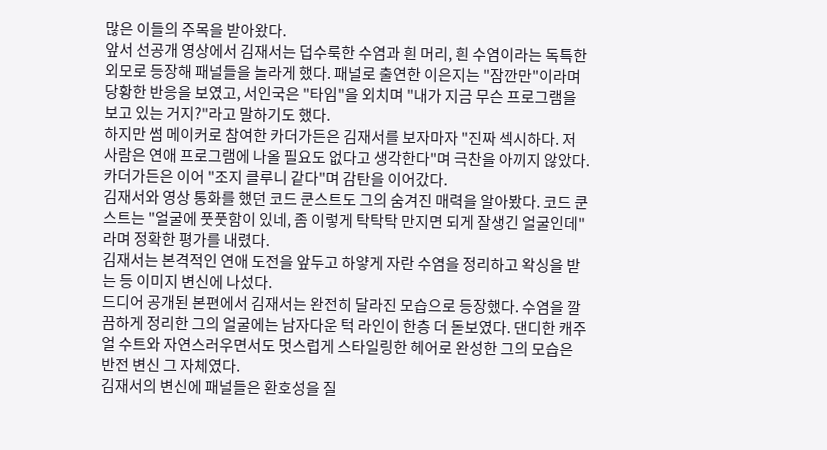많은 이들의 주목을 받아왔다.
앞서 선공개 영상에서 김재서는 덥수룩한 수염과 흰 머리, 흰 수염이라는 독특한 외모로 등장해 패널들을 놀라게 했다. 패널로 출연한 이은지는 "잠깐만"이라며 당황한 반응을 보였고, 서인국은 "타임"을 외치며 "내가 지금 무슨 프로그램을 보고 있는 거지?"라고 말하기도 했다.
하지만 썸 메이커로 참여한 카더가든은 김재서를 보자마자 "진짜 섹시하다. 저 사람은 연애 프로그램에 나올 필요도 없다고 생각한다"며 극찬을 아끼지 않았다. 카더가든은 이어 "조지 클루니 같다"며 감탄을 이어갔다.
김재서와 영상 통화를 했던 코드 쿤스트도 그의 숨겨진 매력을 알아봤다. 코드 쿤스트는 "얼굴에 풋풋함이 있네, 좀 이렇게 탁탁탁 만지면 되게 잘생긴 얼굴인데"라며 정확한 평가를 내렸다.
김재서는 본격적인 연애 도전을 앞두고 하얗게 자란 수염을 정리하고 왁싱을 받는 등 이미지 변신에 나섰다.
드디어 공개된 본편에서 김재서는 완전히 달라진 모습으로 등장했다. 수염을 깔끔하게 정리한 그의 얼굴에는 남자다운 턱 라인이 한층 더 돋보였다. 댄디한 캐주얼 수트와 자연스러우면서도 멋스럽게 스타일링한 헤어로 완성한 그의 모습은 반전 변신 그 자체였다.
김재서의 변신에 패널들은 환호성을 질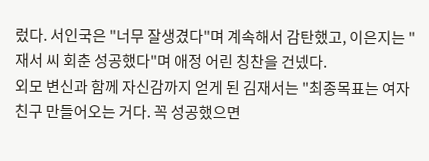렀다. 서인국은 "너무 잘생겼다"며 계속해서 감탄했고, 이은지는 "재서 씨 회춘 성공했다"며 애정 어린 칭찬을 건넸다.
외모 변신과 함께 자신감까지 얻게 된 김재서는 "최종목표는 여자친구 만들어오는 거다. 꼭 성공했으면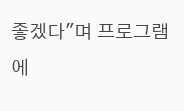좋겠다"며 프로그램에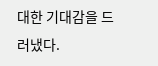대한 기대감을 드러냈다.